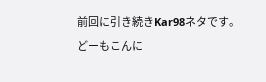前回に引き続きKar98ネタです。
どーもこんに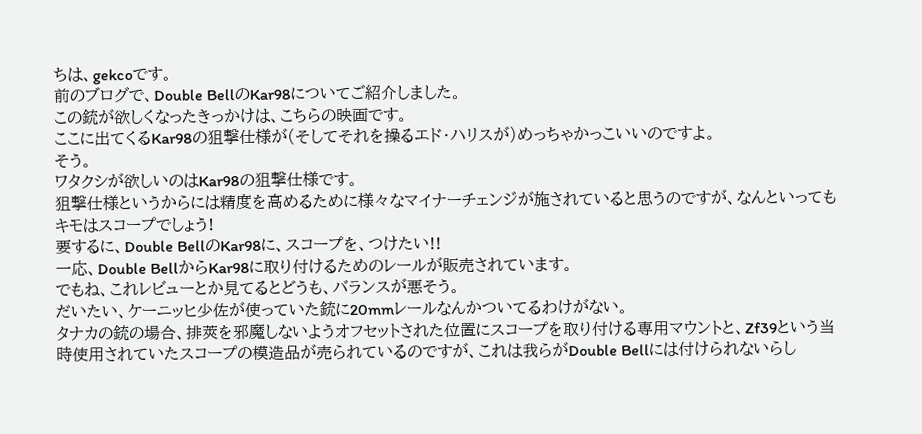ちは、gekcoです。
前のブログで、Double BellのKar98についてご紹介しました。
この銃が欲しくなったきっかけは、こちらの映画です。
ここに出てくるKar98の狙撃仕様が(そしてそれを操るエド・ハリスが)めっちゃかっこいいのですよ。
そう。
ワタクシが欲しいのはKar98の狙撃仕様です。
狙撃仕様というからには精度を高めるために様々なマイナーチェンジが施されていると思うのですが、なんといってもキモはスコープでしょう!
要するに、Double BellのKar98に、スコープを、つけたい!!
一応、Double BellからKar98に取り付けるためのレールが販売されています。
でもね、これレビューとか見てるとどうも、バランスが悪そう。
だいたい、ケーニッヒ少佐が使っていた銃に20mmレールなんかついてるわけがない。
タナカの銃の場合、排莢を邪魔しないようオフセットされた位置にスコープを取り付ける専用マウントと、Zf39という当時使用されていたスコープの模造品が売られているのですが、これは我らがDouble Bellには付けられないらし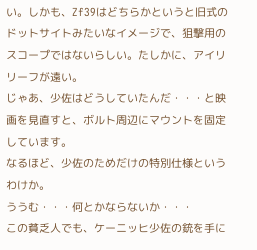い。しかも、Zf39はどちらかというと旧式のドットサイトみたいなイメージで、狙撃用のスコープではないらしい。たしかに、アイリリーフが遠い。
じゃあ、少佐はどうしていたんだ・・・と映画を見直すと、ボルト周辺にマウントを固定しています。
なるほど、少佐のためだけの特別仕様というわけか。
ううむ・・・何とかならないか・・・
この貧乏人でも、ケーニッヒ少佐の銃を手に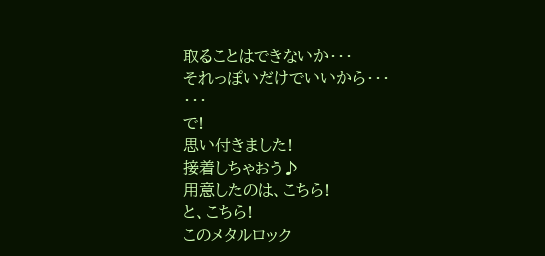取ることはできないか・・・
それっぽいだけでいいから・・・
・・・
で!
思い付きました!
接着しちゃおう♪
用意したのは、こちら!
と、こちら!
このメタルロック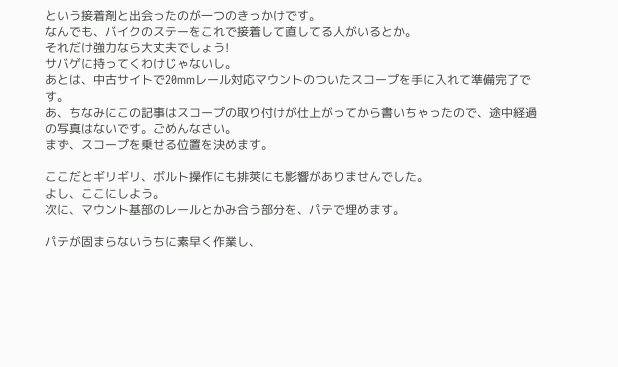という接着剤と出会ったのが一つのきっかけです。
なんでも、バイクのステーをこれで接着して直してる人がいるとか。
それだけ強力なら大丈夫でしょう!
サバゲに持ってくわけじゃないし。
あとは、中古サイトで20mmレール対応マウントのついたスコープを手に入れて準備完了です。
あ、ちなみにこの記事はスコープの取り付けが仕上がってから書いちゃったので、途中経過の写真はないです。ごめんなさい。
まず、スコープを乗せる位置を決めます。

ここだとギリギリ、ボルト操作にも排莢にも影響がありませんでした。
よし、ここにしよう。
次に、マウント基部のレールとかみ合う部分を、パテで埋めます。

パテが固まらないうちに素早く作業し、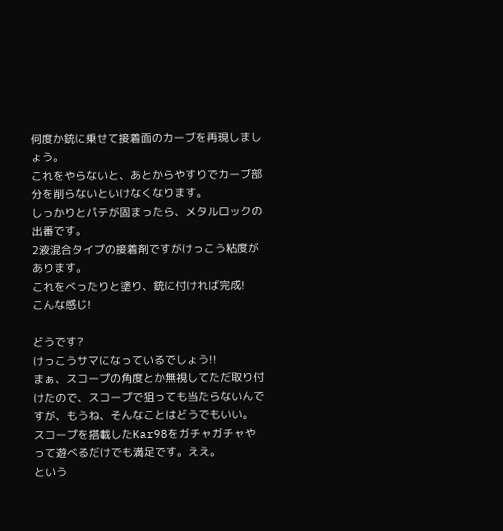何度か銃に乗せて接着面のカーブを再現しましょう。
これをやらないと、あとからやすりでカーブ部分を削らないといけなくなります。
しっかりとパテが固まったら、メタルロックの出番です。
2液混合タイプの接着剤ですがけっこう粘度があります。
これをべったりと塗り、銃に付ければ完成!
こんな感じ!

どうです?
けっこうサマになっているでしょう!!
まぁ、スコープの角度とか無視してただ取り付けたので、スコープで狙っても当たらないんですが、もうね、そんなことはどうでもいい。
スコープを搭載したKar98をガチャガチャやって遊べるだけでも満足です。ええ。
という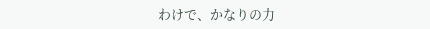わけで、かなりの力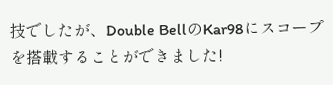技でしたが、Double BellのKar98にスコープを搭載することができました!